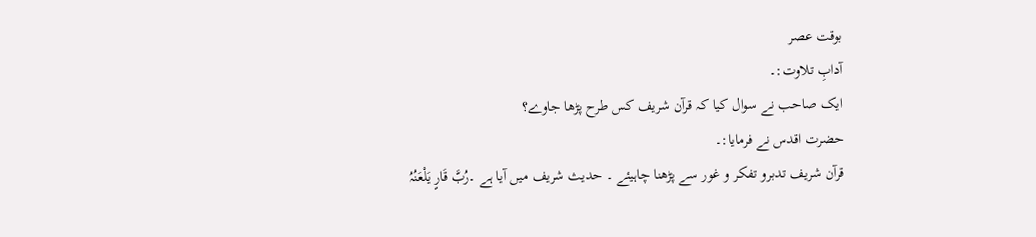بوقت عصر
آدابِ تلاوت:۔
ایک صاحب نے سوال کیا کہ قرآن شریف کس طرح پڑھا جاوے؟
حضرت اقدس نے فرمایا:۔
قرآن شریف تدبرو تفکر و غور سے پڑھنا چاہیئے ۔ حدیث شریف میں آیا ہے ۔رُبَّ قَارٍ یَلْعَنُہُ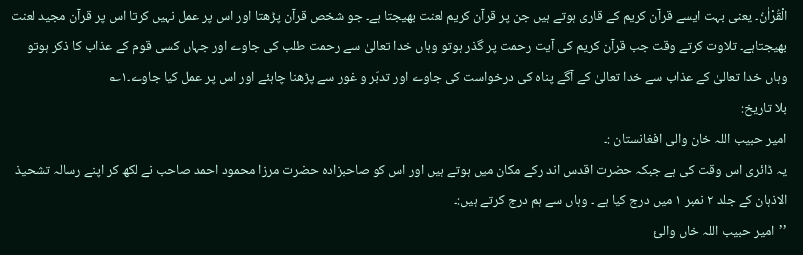الْقُرْاٰنُ۔ یعنی بہت ایسے قرآن کریم کے قاری ہوتے ہیں جن پر قرآن کریم لعنت بھیجتا ہے۔ جو شخص قرآن پڑھتا اور اس پر عمل نہیں کرتا اس پر قرآن مجید لعنت بھیجتاہے۔ تلاوت کرتے وقت جب قرآن کریم کی آیت رحمت پر گذر ہوتو وہاں خدا تعالیٰ سے رحمت طلب کی جاوے اور جہاں کسی قوم کے عذاب کا ذکر ہوتو وہاں خدا تعالیٰ کے عذاب سے خدا تعالیٰ کے آگے پناہ کی درخواست کی جاوے اور تدبّر و غور سے پڑھنا چاہئے اور اس پر عمل کیا جاوے۔۱؎
بلا تاریخ:
امیر حبیب اللہ خان والی افغانستان :۔
یہ ڈائری اس وقت کی ہے جبکہ حضرت اقدس اند رکے مکان میں ہوتے ہیں اور اس کو صاحبزادہ حضرت مرزا محمود احمد صاحب نے لکھ کر اپنے رسالہ تشحیذ الاذہان کے جلد ۲ نمبر ۱ میں درج کیا ہے ۔ وہاں سے ہم درج کرتے ہیں:۔
’’امیر حبیب اللہ خاں والیٔ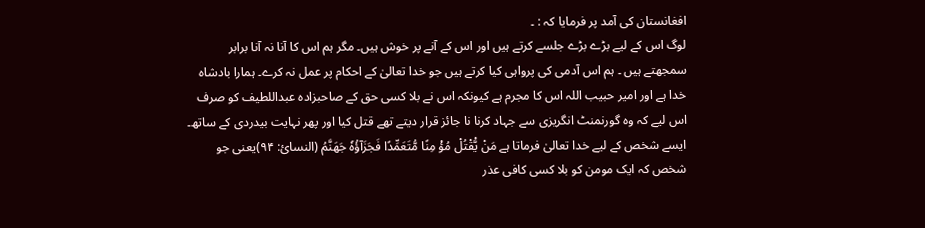افغانستان کی آمد پر فرمایا کہ : ۔
لوگ اس کے لیے بڑے بڑے جلسے کرتے ہیں اور اس کے آنے پر خوش ہیں۔ مگر ہم اس کا آنا نہ آنا برابر سمجھتے ہیں ۔ ہم اس آدمی کی پرواہی کیا کرتے ہیں جو خدا تعالیٰ کے احکام پر عمل نہ کرے۔ ہمارا بادشاہ خدا ہے اور امیر حبیب اللہ اس کا مجرم ہے کیونکہ اس نے بلا کسی حق کے صاحبزادہ عبداللطیف کو صرف اس لیے کہ وہ گورنمنٹ انگریزی سے جہاد کرنا نا جائز قرار دیتے تھے قتل کیا اور پھر نہایت بیدردی کے ساتھ۔ ایسے شخص کے لیے خدا تعالیٰ فرماتا ہے مَنْ یَّْقْتُلْ مُؤْ مِنًا مُّتَعَمِّدًا فَجَزَآؤُہٗ جَھَنَّمُ (النسائ: ۹۴)یعنی جو شخص کہ ایک مومن کو بلا کسی کافی عذر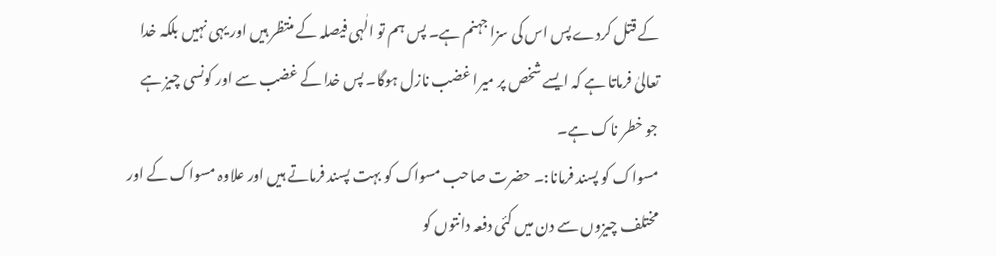کے قتل کردے پس اس کی سزا جہنم ہے۔ پس ہم تو الٰہی فیصلہ کے منتظر ہیں اور یہی نہیں بلکہ خدا تعالیٰ فرماتا ہے کہ ایسے شخص پر میرا غضب نازل ہوگا۔ پس خدا کے غضب سے اور کونسی چیز ہے جو خطر ناک ہے۔
مسواک کو پسند فرمانا:۔ حضرت صاحب مسواک کو بہت پسند فرماتے ہیں اور علاوہ مسواک کے اور مختلف چیزوں سے دن میں کئی دفعہ دانتوں کو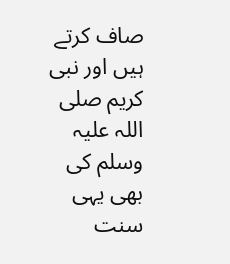صاف کرتے
ہیں اور نبی کریم صلی اللہ علیہ وسلم کی بھی یہی سنت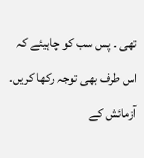تھی ۔ پس سب کو چاہیئے کہ اس طرف بھی توجہ رکھا کریں۔
آزمائش کے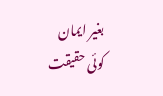بغیر ایمان کوئی حقیقت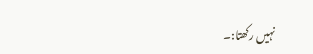نہیں رکھتا:۔